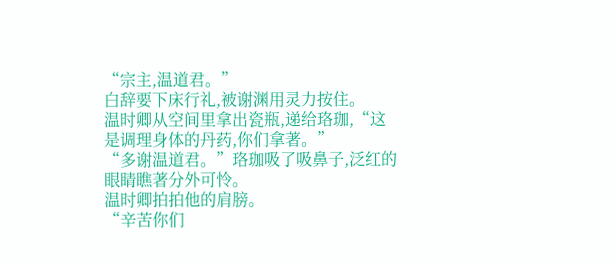“宗主,温道君。”
白辞要下床行礼,被谢渊用灵力按住。
温时卿从空间里拿出瓷瓶,递给珞珈,“这是调理身体的丹药,你们拿著。”
“多谢温道君。”珞珈吸了吸鼻子,泛红的眼睛瞧著分外可怜。
温时卿拍拍他的肩膀。
“辛苦你们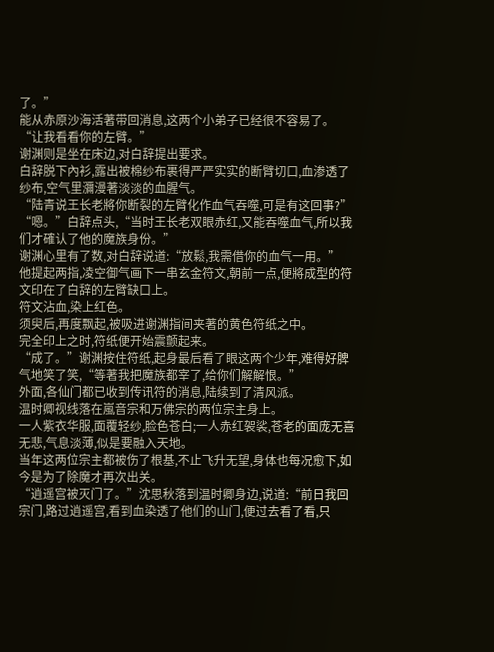了。”
能从赤原沙海活著带回消息,这两个小弟子已经很不容易了。
“让我看看你的左臂。”
谢渊则是坐在床边,对白辞提出要求。
白辞脱下內衫,露出被棉纱布裹得严严实实的断臂切口,血渗透了纱布,空气里瀰漫著淡淡的血腥气。
“陆青说王长老將你断裂的左臂化作血气吞噬,可是有这回事?”
“嗯。”白辞点头,“当时王长老双眼赤红,又能吞噬血气,所以我们才確认了他的魔族身份。”
谢渊心里有了数,对白辞说道:“放鬆,我需借你的血气一用。”
他提起两指,凌空御气画下一串玄金符文,朝前一点,便將成型的符文印在了白辞的左臂缺口上。
符文沾血,染上红色。
须臾后,再度飘起,被吸进谢渊指间夹著的黄色符纸之中。
完全印上之时,符纸便开始震颤起来。
“成了。”谢渊按住符纸,起身最后看了眼这两个少年,难得好脾气地笑了笑,“等著我把魔族都宰了,给你们解解恨。”
外面,各仙门都已收到传讯符的消息,陆续到了清风派。
温时卿视线落在嵐音宗和万佛宗的两位宗主身上。
一人紫衣华服,面覆轻纱,脸色苍白;一人赤红袈裟,苍老的面庞无喜无悲,气息淡薄,似是要融入天地。
当年这两位宗主都被伤了根基,不止飞升无望,身体也每况愈下,如今是为了除魔才再次出关。
“逍遥宫被灭门了。”沈思秋落到温时卿身边,说道:“前日我回宗门,路过逍遥宫,看到血染透了他们的山门,便过去看了看,只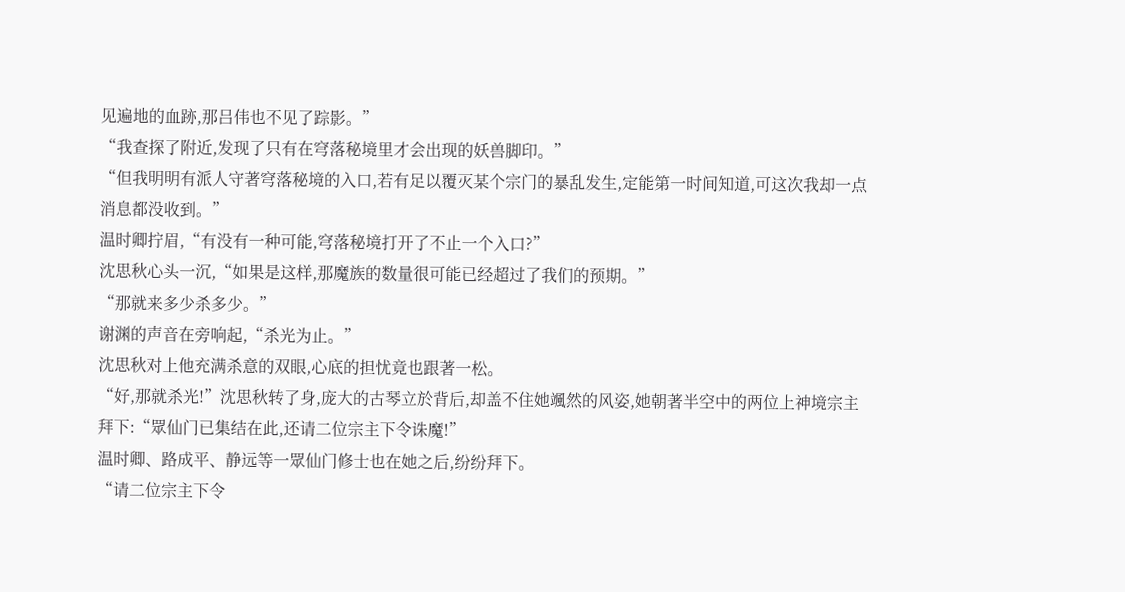见遍地的血跡,那吕伟也不见了踪影。”
“我查探了附近,发现了只有在穹落秘境里才会出现的妖兽脚印。”
“但我明明有派人守著穹落秘境的入口,若有足以覆灭某个宗门的暴乱发生,定能第一时间知道,可这次我却一点消息都没收到。”
温时卿拧眉,“有没有一种可能,穹落秘境打开了不止一个入口?”
沈思秋心头一沉,“如果是这样,那魔族的数量很可能已经超过了我们的预期。”
“那就来多少杀多少。”
谢渊的声音在旁响起,“杀光为止。”
沈思秋对上他充满杀意的双眼,心底的担忧竟也跟著一松。
“好,那就杀光!”沈思秋转了身,庞大的古琴立於背后,却盖不住她颯然的风姿,她朝著半空中的两位上神境宗主拜下:“眾仙门已集结在此,还请二位宗主下令诛魔!”
温时卿、路成平、静远等一眾仙门修士也在她之后,纷纷拜下。
“请二位宗主下令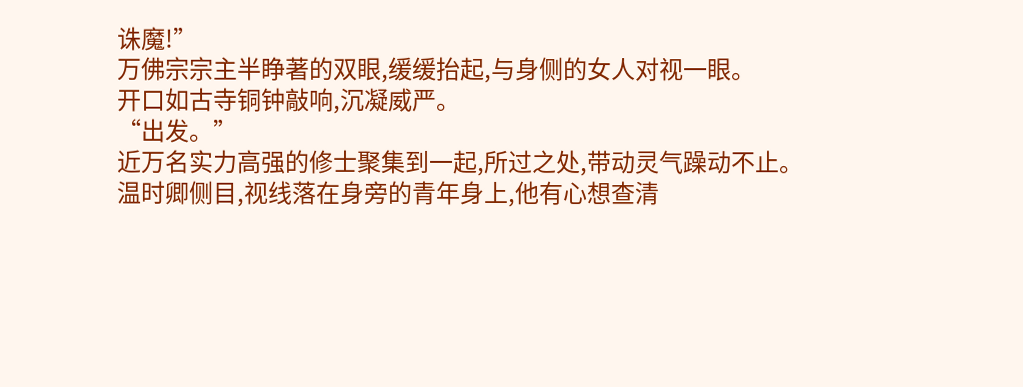诛魔!”
万佛宗宗主半睁著的双眼,缓缓抬起,与身侧的女人对视一眼。
开口如古寺铜钟敲响,沉凝威严。
“出发。”
近万名实力高强的修士聚集到一起,所过之处,带动灵气躁动不止。
温时卿侧目,视线落在身旁的青年身上,他有心想查清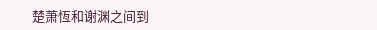楚萧恆和谢渊之间到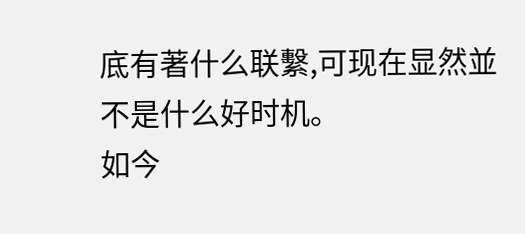底有著什么联繫,可现在显然並不是什么好时机。
如今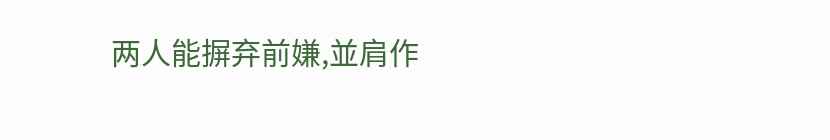两人能摒弃前嫌,並肩作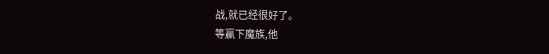战,就已经很好了。
等贏下魔族,他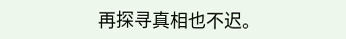再探寻真相也不迟。